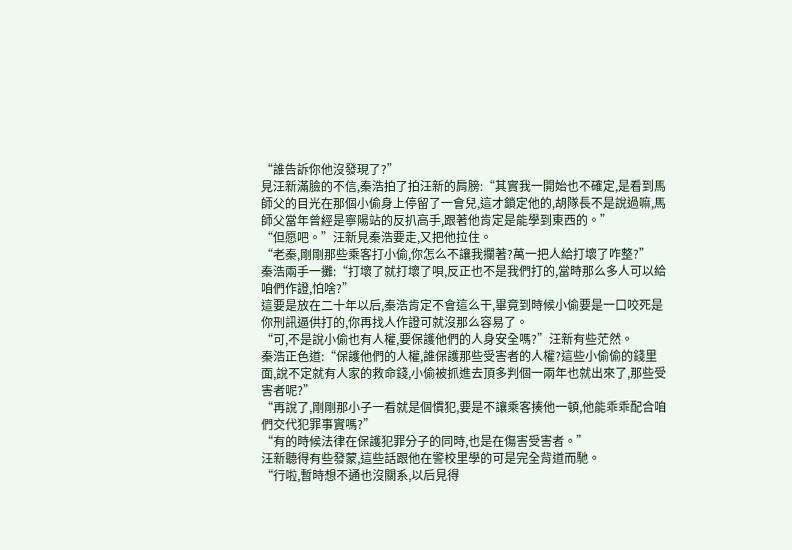“誰告訴你他沒發現了?”
見汪新滿臉的不信,秦浩拍了拍汪新的肩膀:“其實我一開始也不確定,是看到馬師父的目光在那個小偷身上停留了一會兒,這才鎖定他的,胡隊長不是說過嘛,馬師父當年曾經是寧陽站的反扒高手,跟著他肯定是能學到東西的。”
“但愿吧。”汪新見秦浩要走,又把他拉住。
“老秦,剛剛那些乘客打小偷,你怎么不讓我攔著?萬一把人給打壞了咋整?”
秦浩兩手一攤:“打壞了就打壞了唄,反正也不是我們打的,當時那么多人可以給咱們作證,怕啥?”
這要是放在二十年以后,秦浩肯定不會這么干,畢竟到時候小偷要是一口咬死是你刑訊逼供打的,你再找人作證可就沒那么容易了。
“可,不是說小偷也有人權,要保護他們的人身安全嗎?”汪新有些茫然。
秦浩正色道:“保護他們的人權,誰保護那些受害者的人權?這些小偷偷的錢里面,說不定就有人家的救命錢,小偷被抓進去頂多判個一兩年也就出來了,那些受害者呢?”
“再說了,剛剛那小子一看就是個慣犯,要是不讓乘客揍他一頓,他能乖乖配合咱們交代犯罪事實嗎?”
“有的時候法律在保護犯罪分子的同時,也是在傷害受害者。”
汪新聽得有些發蒙,這些話跟他在警校里學的可是完全背道而馳。
“行啦,暫時想不通也沒關系,以后見得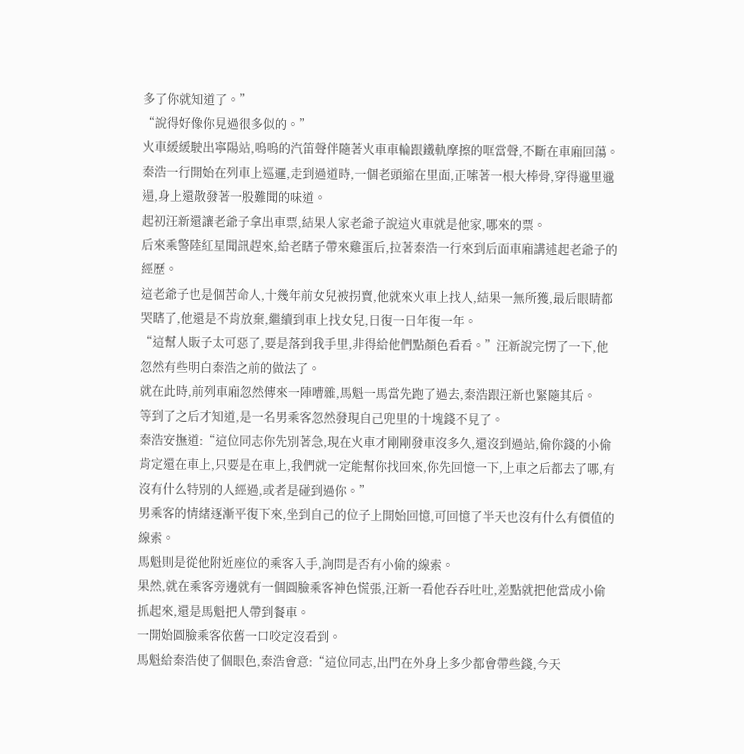多了你就知道了。”
“說得好像你見過很多似的。”
火車緩緩駛出寧陽站,嗚嗚的汽笛聲伴隨著火車車輪跟鐵軌摩擦的哐當聲,不斷在車廂回蕩。
秦浩一行開始在列車上巡邏,走到過道時,一個老頭縮在里面,正嗦著一根大棒骨,穿得邋里邋遢,身上還散發著一股難聞的味道。
起初汪新還讓老爺子拿出車票,結果人家老爺子說這火車就是他家,哪來的票。
后來乘警陸紅星聞訊趕來,給老瞎子帶來雞蛋后,拉著秦浩一行來到后面車廂講述起老爺子的經歷。
這老爺子也是個苦命人,十幾年前女兒被拐賣,他就來火車上找人,結果一無所獲,最后眼睛都哭瞎了,他還是不肯放棄,繼續到車上找女兒,日復一日年復一年。
“這幫人販子太可惡了,要是落到我手里,非得給他們點顏色看看。”汪新說完愣了一下,他忽然有些明白秦浩之前的做法了。
就在此時,前列車廂忽然傳來一陣嘈雜,馬魁一馬當先跑了過去,秦浩跟汪新也緊隨其后。
等到了之后才知道,是一名男乘客忽然發現自己兜里的十塊錢不見了。
秦浩安撫道:“這位同志你先別著急,現在火車才剛剛發車沒多久,還沒到過站,偷你錢的小偷肯定還在車上,只要是在車上,我們就一定能幫你找回來,你先回憶一下,上車之后都去了哪,有沒有什么特別的人經過,或者是碰到過你。”
男乘客的情緒逐漸平復下來,坐到自己的位子上開始回憶,可回憶了半天也沒有什么有價值的線索。
馬魁則是從他附近座位的乘客入手,詢問是否有小偷的線索。
果然,就在乘客旁邊就有一個圓臉乘客神色慌張,汪新一看他吞吞吐吐,差點就把他當成小偷抓起來,還是馬魁把人帶到餐車。
一開始圓臉乘客依舊一口咬定沒看到。
馬魁給秦浩使了個眼色,秦浩會意:“這位同志,出門在外身上多少都會帶些錢,今天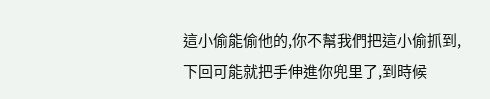這小偷能偷他的,你不幫我們把這小偷抓到,下回可能就把手伸進你兜里了,到時候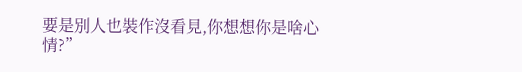要是別人也裝作沒看見,你想想你是啥心情?”